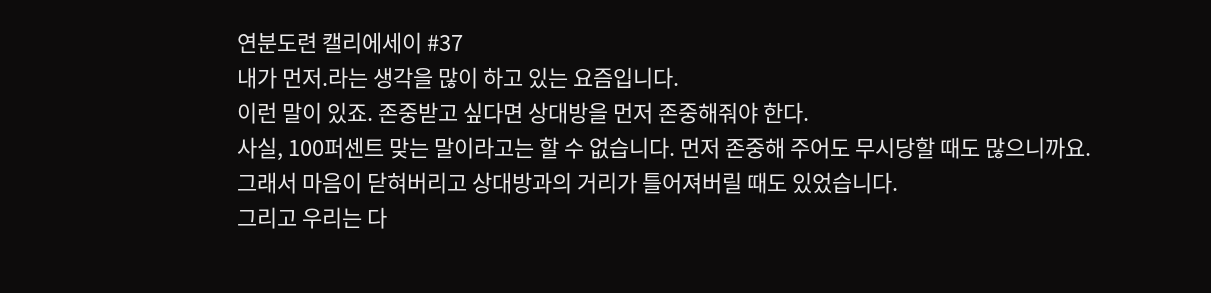연분도련 캘리에세이 #37
내가 먼저.라는 생각을 많이 하고 있는 요즘입니다.
이런 말이 있죠. 존중받고 싶다면 상대방을 먼저 존중해줘야 한다.
사실, 100퍼센트 맞는 말이라고는 할 수 없습니다. 먼저 존중해 주어도 무시당할 때도 많으니까요.
그래서 마음이 닫혀버리고 상대방과의 거리가 틀어져버릴 때도 있었습니다.
그리고 우리는 다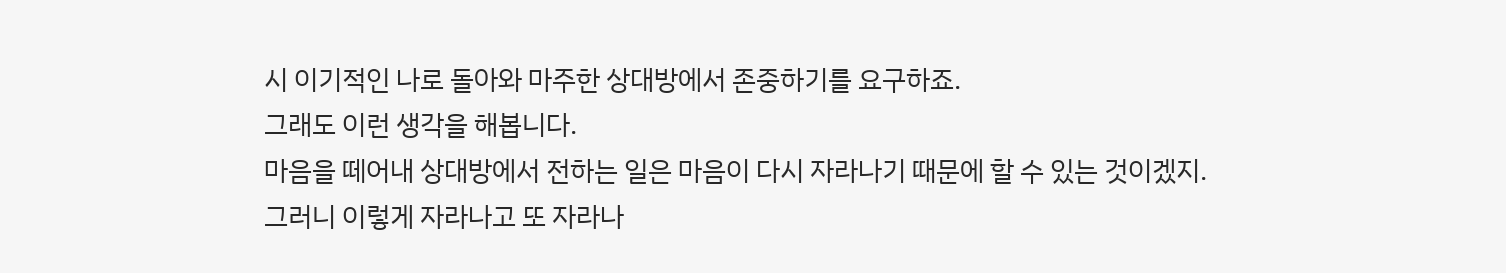시 이기적인 나로 돌아와 마주한 상대방에서 존중하기를 요구하죠.
그래도 이런 생각을 해봅니다.
마음을 떼어내 상대방에서 전하는 일은 마음이 다시 자라나기 때문에 할 수 있는 것이겠지.
그러니 이렇게 자라나고 또 자라나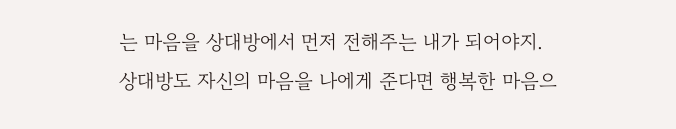는 마음을 상대방에서 먼저 전해주는 내가 되어야지.
상대방도 자신의 마음을 나에게 준다면 행복한 마음으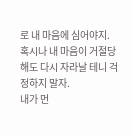로 내 마음에 심어야지.
혹시나 내 마음이 거절당해도 다시 자라날 테니 걱정하지 말자.
내가 먼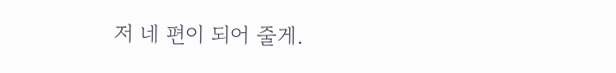저 네 편이 되어 줄게.